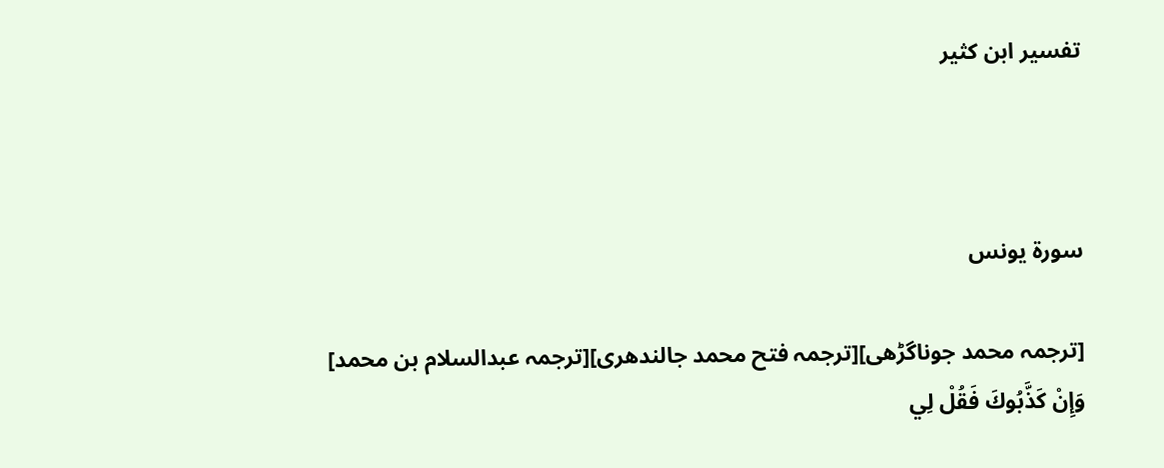تفسير ابن كثير



سورۃ يونس

[ترجمہ محمد جوناگڑھی][ترجمہ فتح محمد جالندھری][ترجمہ عبدالسلام بن محمد]
وَإِنْ كَذَّبُوكَ فَقُلْ لِي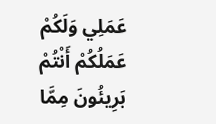عَمَلِي وَلَكُمْ عَمَلُكُمْ أَنْتُمْ بَرِيئُونَ مِمَّا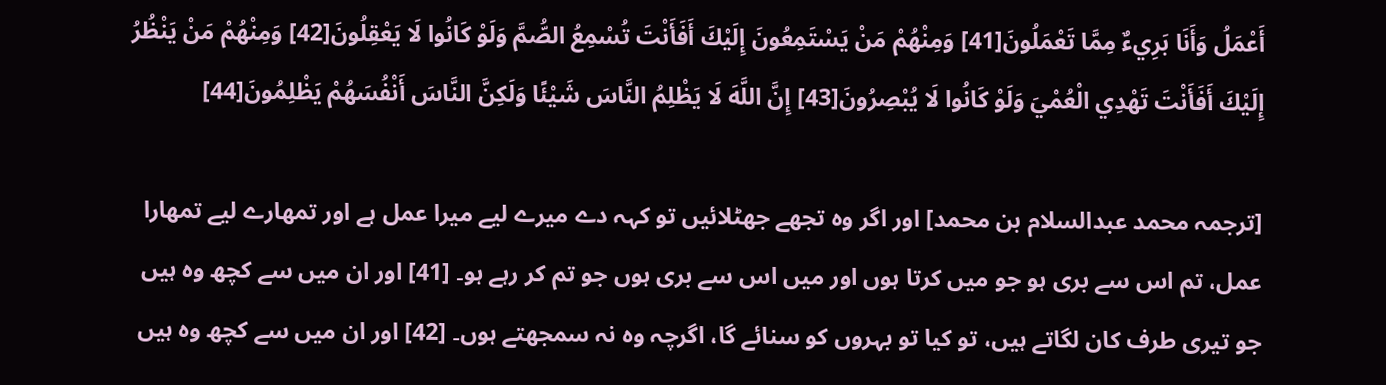أَعْمَلُ وَأَنَا بَرِيءٌ مِمَّا تَعْمَلُونَ[41] وَمِنْهُمْ مَنْ يَسْتَمِعُونَ إِلَيْكَ أَفَأَنْتَ تُسْمِعُ الصُّمَّ وَلَوْ كَانُوا لَا يَعْقِلُونَ[42] وَمِنْهُمْ مَنْ يَنْظُرُ إِلَيْكَ أَفَأَنْتَ تَهْدِي الْعُمْيَ وَلَوْ كَانُوا لَا يُبْصِرُونَ[43] إِنَّ اللَّهَ لَا يَظْلِمُ النَّاسَ شَيْئًا وَلَكِنَّ النَّاسَ أَنْفُسَهُمْ يَظْلِمُونَ[44]

[ترجمہ محمد عبدالسلام بن محمد] اور اگر وہ تجھے جھٹلائیں تو کہہ دے میرے لیے میرا عمل ہے اور تمھارے لیے تمھارا عمل، تم اس سے بری ہو جو میں کرتا ہوں اور میں اس سے بری ہوں جو تم کر رہے ہو۔ [41] اور ان میں سے کچھ وہ ہیں جو تیری طرف کان لگاتے ہیں، تو کیا تو بہروں کو سنائے گا، اگرچہ وہ نہ سمجھتے ہوں۔ [42] اور ان میں سے کچھ وہ ہیں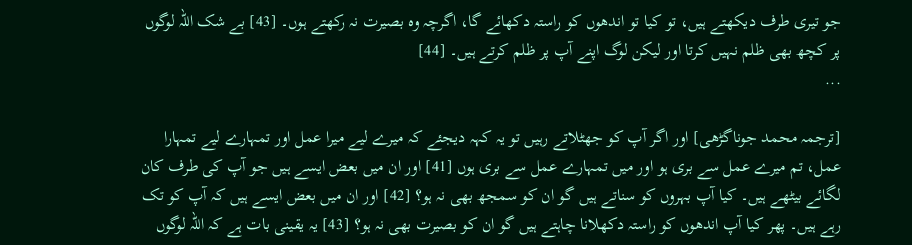جو تیری طرف دیکھتے ہیں، تو کیا تو اندھوں کو راستہ دکھائے گا، اگرچہ وہ بصیرت نہ رکھتے ہوں۔ [43] بے شک اللہ لوگوں پر کچھ بھی ظلم نہیں کرتا اور لیکن لوگ اپنے آپ پر ظلم کرتے ہیں۔ [44]
...

[ترجمہ محمد جوناگڑھی] اور اگر آپ کو جھٹلاتے رہیں تو یہ کہہ دیجئے کہ میرے لیے میرا عمل اور تمہارے لیے تمہارا عمل، تم میرے عمل سے بری ہو اور میں تمہارے عمل سے بری ہوں [41] اور ان میں بعض ایسے ہیں جو آپ کی طرف کان لگائے بیٹھے ہیں۔ کیا آپ بہروں کو سناتے ہیں گو ان کو سمجھ بھی نہ ہو؟ [42] اور ان میں بعض ایسے ہیں کہ آپ کو تک رہے ہیں۔ پھر کیا آپ اندھوں کو راستہ دکھلانا چاہتے ہیں گو ان کو بصیرت بھی نہ ہو؟ [43] یہ یقینی بات ہے کہ اللہ لوگوں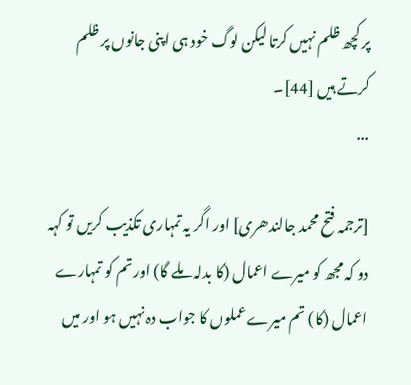پر کچھ ظلم نہیں کرتا لیکن لوگ خود ہی اپنی جانوں پر ظلم کرتے ہیں [44]۔
...

[ترجمہ فتح محمد جالندھری] اور اگر یہ تمہاری تکذیب کریں تو کہہ دو کہ مجھ کو میرے اعمال (کا بدلہ ملے گا) اور تم کو تمہارے اعمال (کا) تم میرے عملوں کا جواب دہ نہیں ہو اور میں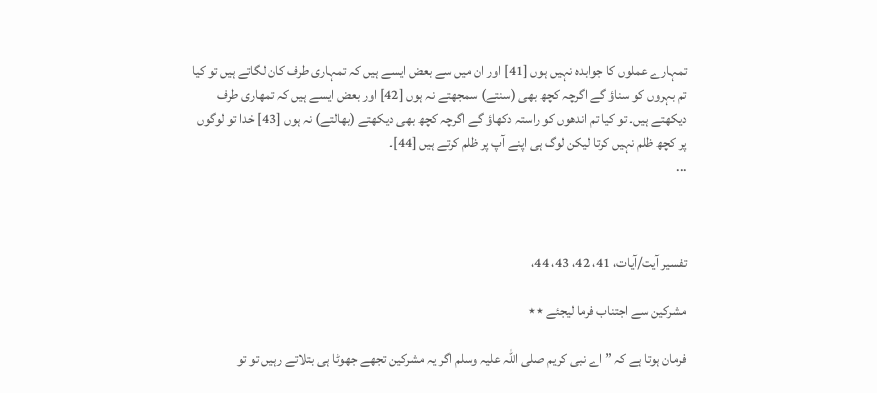تمہارے عملوں کا جوابدہ نہیں ہوں [41] اور ان میں سے بعض ایسے ہیں کہ تمہاری طرف کان لگاتے ہیں تو کیا تم بہروں کو سناؤ گے اگرچہ کچھ بھی (سنتے) سمجھتے نہ ہوں [42] اور بعض ایسے ہیں کہ تمھاری طرف دیکھتے ہیں۔ تو کیا تم اندھوں کو راستہ دکھاؤ گے اگرچہ کچھ بھی دیکھتے (بھالتے) نہ ہوں [43] خدا تو لوگوں پر کچھ ظلم نہیں کرتا لیکن لوگ ہی اپنے آپ پر ظلم کرتے ہیں [44]۔
...



تفسیر آیت/آیات، 41، 42، 43، 44،

مشرکین سے اجتناب فرما لیجئے ٭٭

فرمان ہوتا ہے کہ ” اے نبی کریم صلی اللہ علیہ وسلم اگر یہ مشرکین تجھے جھوٹا ہی بتلاتے رہیں تو تو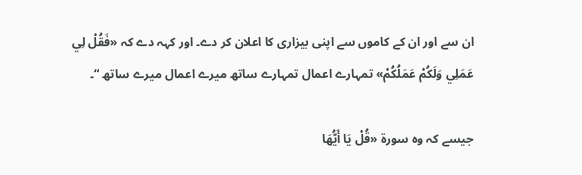ان سے اور ان کے کاموں سے اپنی بیزاری کا اعلان کر دے۔ اور کہہ دے کہ «فَقُلْ لِي عَمَلِي وَلَكُمْ عَمَلُكُمْ» تمہارے اعمال تمہارے ساتھ میرے اعمال میرے ساتھ “۔

جیسے کہ وہ سورۃ «قُلْ يَا أَيُّهَا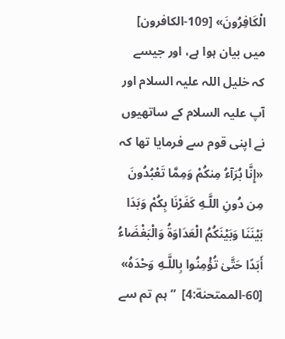الْكَافِرُونَ» [109-الکافرون]  میں بیان ہوا ہے، اور جیسے کہ خلیل اللہ علیہ السلام اور آپ علیہ السلام کے ساتھیوں نے اپنی قوم سے فرمایا تھا کہ «إِنَّا بُرَآءُ مِنكُمْ وَمِمَّا تَعْبُدُونَ مِن دُونِ اللَّـهِ كَفَرْنَا بِكُمْ وَبَدَا بَيْنَنَا وَبَيْنَكُمُ الْعَدَاوَةُ وَالْبَغْضَاءُ أَبَدًا حَتَّىٰ تُؤْمِنُوا بِاللَّـهِ وَحْدَهُ» [60-الممتحنة:4]  ” ہم تم سے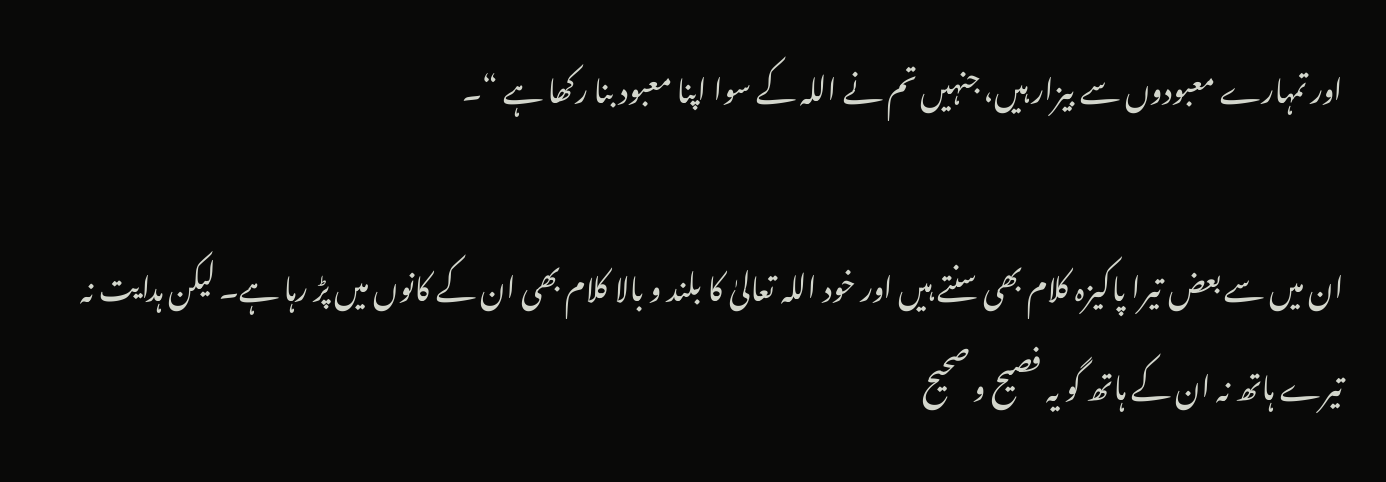اور تمہارے معبودوں سے بیزار ہیں، جنہیں تم نے اللہ کے سوا اپنا معبود بنا رکھا ہے “۔

ان میں سے بعض تیرا پاکیزہ کلام بھی سنتے ہیں اور خود اللہ تعالیٰ کا بلند و بالا کلام بھی ان کے کانوں میں پڑ رہا ہے۔ لیکن ہدایت نہ تیرے ہاتھ نہ ان کے ہاتھ گو یہ فصیح و صحیح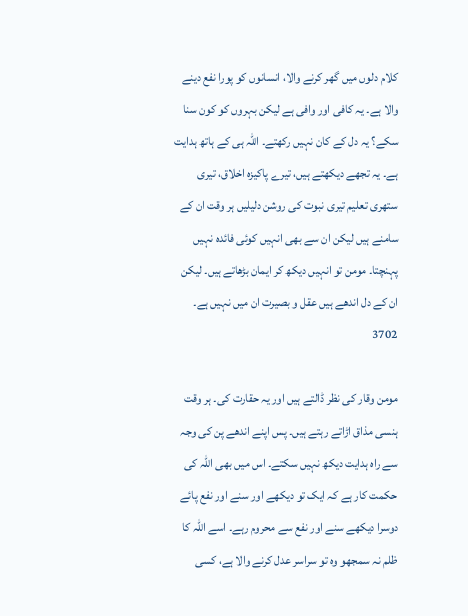کلام دلوں میں گھر کرنے والا، انسانوں کو پورا نفع دینے والا ہے۔ یہ کافی اور وافی ہے لیکن بہروں کو کون سنا سکے؟ یہ دل کے کان نہیں رکھتے۔ اللہ ہی کے ہاتھ ہدایت ہے۔ یہ تجھے دیکھتے ہیں، تیرے پاکیزہ اخلاق، تیری ستھری تعلیم تیری نبوت کی روشن دلیلیں ہر وقت ان کے سامنے ہیں لیکن ان سے بھی انہیں کوئی فائدہ نہیں پہنچتا۔ مومن تو انہیں دیکھ کر ایمان بڑھاتے ہیں۔ لیکن ان کے دل اندھے ہیں عقل و بصیرت ان میں نہیں ہے۔
3702

مومن وقار کی نظر ڈالتے ہیں اور یہ حقارت کی۔ ہر وقت ہنسی مذاق اڑاتے رہتے ہیں۔ پس اپنے اندھے پن کی وجہ سے راہ ہدایت دیکھ نہیں سکتے۔ اس میں بھی اللہ کی حکمت کار ہے کہ ایک تو دیکھے اور سنے اور نفع پائے دوسرا دیکھے سنے اور نفع سے محروم رہے۔ اسے اللہ کا ظلم نہ سمجھو وہ تو سراسر عدل کرنے والا ہے، کسی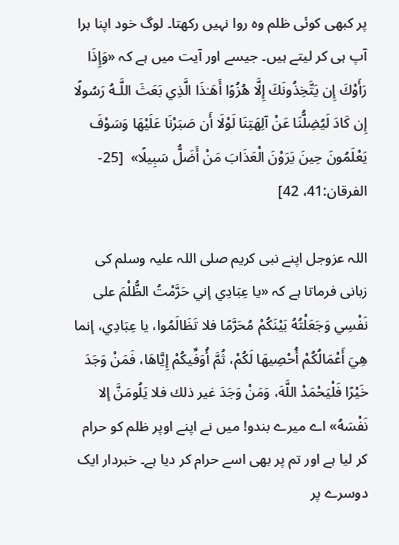پر کبھی کوئی ظلم وہ روا نہیں رکھتا۔ لوگ خود اپنا برا آپ ہی کر لیتے ہیں۔ جیسے اور آیت میں ہے کہ «وَإِذَا رَأَوْكَ إِن يَتَّخِذُونَكَ إِلَّا هُزُوًا أَهَـٰذَا الَّذِي بَعَثَ اللَّـهُ رَسُولًا إِن كَادَ لَيُضِلُّنَا عَنْ آلِهَتِنَا لَوْلَا أَن صَبَرْنَا عَلَيْهَا وَسَوْفَ يَعْلَمُونَ حِينَ يَرَوْنَ الْعَذَابَ مَنْ أَضَلُّ سَبِيلًا»  [25-الفرقان:41، 42]

اللہ عزوجل اپنے نبی کریم صلی اللہ علیہ وسلم کی زبانی فرماتا ہے کہ «يا عِبَادِي إني حَرَّمْتُ الظُّلْمَ على نَفْسِي وَجَعَلْتُهُ بَيْنَكُمْ مُحَرَّمًا فلا تَظَالَمُوا، يا عِبَادِي، إنما هِيَ أَعْمَالُكُمْ أُحْصِيهَا لَكُمْ، ثُمَّ أُوَفِّيكُمْ إِيَّاهَا، فَمَنْ وَجَدَ خَيْرًا فَلْيَحْمَدْ اللَّهَ، وَمَنْ وَجَدَ غير ذلك فلا يَلُومَنَّ إلا نَفْسَهُ» اے میرے بندو! میں نے اپنے اوپر ظلم کو حرام کر لیا ہے اور تم پر بھی اسے حرام کر دیا ہے۔ خبردار ایک دوسرے پر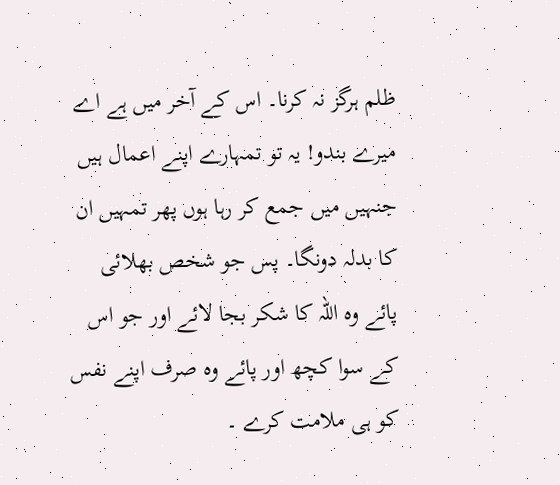ظلم ہرگز نہ کرنا۔ اس کے آخر میں ہے اے میرے بندو! یہ تو تمہارے اپنے اعمال ہیں جنہیں میں جمع کر رہا ہوں پھر تمہیں ان کا بدلہ دونگا۔ پس جو شخص بھلائی پائے وہ اللہ کا شکر بجا لائے اور جو اس کے سوا کچھ اور پائے وہ صرف اپنے نفس کو ہی ملامت کرے ۔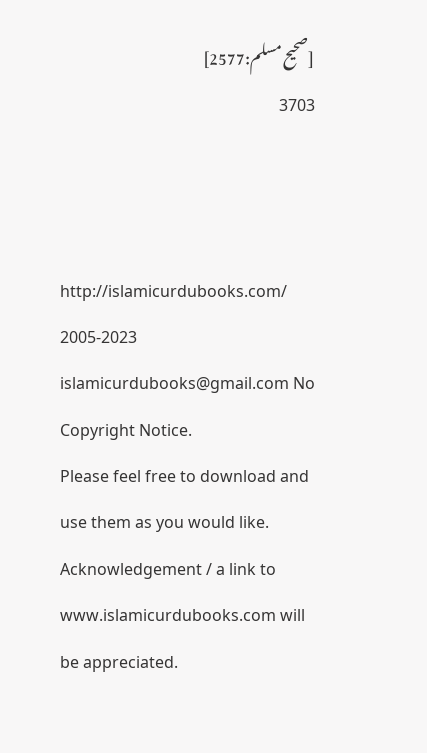[صحیح مسلم:2577]
3703



http://islamicurdubooks.com/ 2005-2023 islamicurdubooks@gmail.com No Copyright Notice.
Please feel free to download and use them as you would like.
Acknowledgement / a link to www.islamicurdubooks.com will be appreciated.